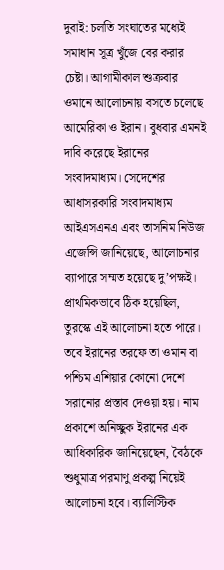দুবাই: চলতি সংঘাতের মধ্যেই সমাধান সূত্র খুঁজে বের করার চেষ্টা। আগামীকাল শুক্রবার ওমানে আলোচনায় বসতে চলেছে আমেরিকা ও ইরান। বুধবার এমনই দাবি করেছে ইরানের সংবাদমাধ্যম। সেদেশের আধাসরকারি সংবাদমাধ্যম আইএসএনএ এবং তাসনিম নিউজ এজেন্সি জানিয়েছে, আলোচনার ব্যাপারে সম্মত হয়েছে দু’পক্ষই। প্রাথমিকভাবে ঠিক হয়েছিল, তুরস্কে এই আলোচনা হতে পারে। তবে ইরানের তরফে তা ওমান বা পশ্চিম এশিয়ার কোনো দেশে সরানোর প্রস্তাব দেওয়া হয়। নাম প্রকাশে অনিচ্ছুক ইরানের এক আধিকারিক জানিয়েছেন, বৈঠকে শুধুমাত্র পরমাণু প্রকল্প নিয়েই আলোচনা হবে। ব্যালিস্টিক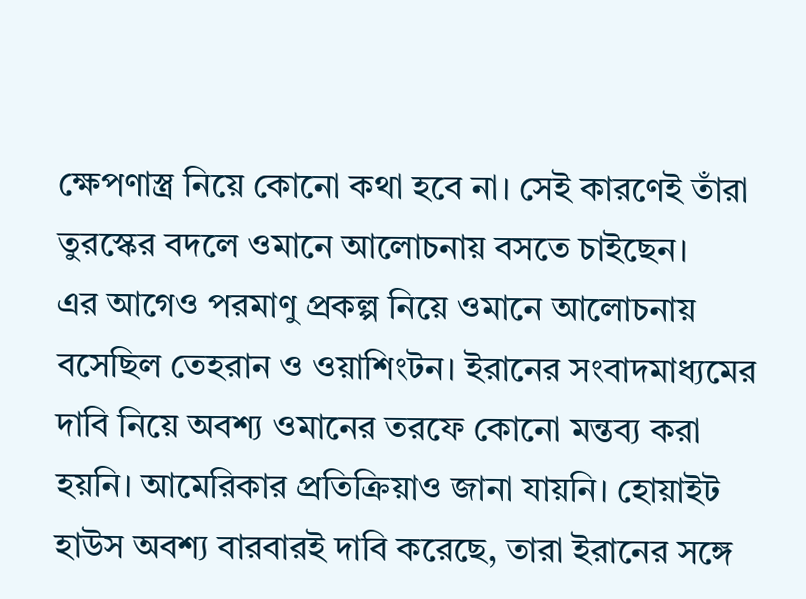ক্ষেপণাস্ত্র নিয়ে কোনো কথা হবে না। সেই কারণেই তাঁরা তুরস্কের বদলে ওমানে আলোচনায় বসতে চাইছেন।
এর আগেও পরমাণু প্রকল্প নিয়ে ওমানে আলোচনায় বসেছিল তেহরান ও ওয়াশিংটন। ইরানের সংবাদমাধ্যমের দাবি নিয়ে অবশ্য ওমানের তরফে কোনো মন্তব্য করা হয়নি। আমেরিকার প্রতিক্রিয়াও জানা যায়নি। হোয়াইট হাউস অবশ্য বারবারই দাবি করেছে, তারা ইরানের সঙ্গে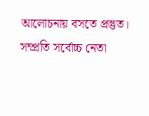আলোচনায় বসতে প্রস্তুত। সম্প্রতি সর্বোচ্চ নেতা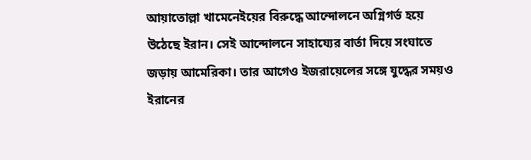আয়াতোল্লা খামেনেইয়ের বিরুদ্ধে আন্দোলনে অগ্নিগর্ভ হয়ে উঠেছে ইরান। সেই আন্দোলনে সাহায্যের বার্তা দিয়ে সংঘাতে জড়ায় আমেরিকা। তার আগেও ইজরায়েলের সঙ্গে যুদ্ধের সময়ও ইরানের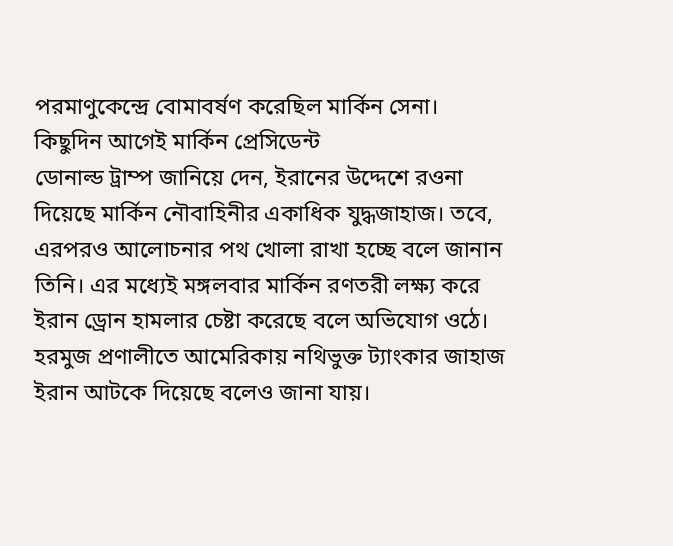পরমাণুকেন্দ্রে বোমাবর্ষণ করেছিল মার্কিন সেনা। কিছুদিন আগেই মার্কিন প্রেসিডেন্ট
ডোনাল্ড ট্রাম্প জানিয়ে দেন, ইরানের উদ্দেশে রওনা দিয়েছে মার্কিন নৌবাহিনীর একাধিক যুদ্ধজাহাজ। তবে, এরপরও আলোচনার পথ খোলা রাখা হচ্ছে বলে জানান তিনি। এর মধ্যেই মঙ্গলবার মার্কিন রণতরী লক্ষ্য করে ইরান ড্রোন হামলার চেষ্টা করেছে বলে অভিযোগ ওঠে। হরমুজ প্রণালীতে আমেরিকায় নথিভুক্ত ট্যাংকার জাহাজ ইরান আটকে দিয়েছে বলেও জানা যায়।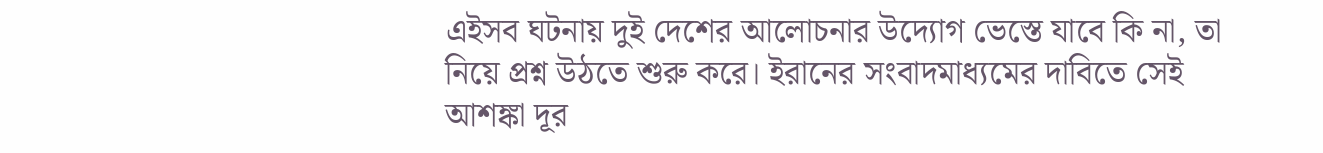এইসব ঘটনায় দুই দেশের আলোচনার উদ্যোগ ভেস্তে যাবে কি না, তা নিয়ে প্রশ্ন উঠতে শুরু করে। ইরানের সংবাদমাধ্যমের দাবিতে সেই আশঙ্কা দূর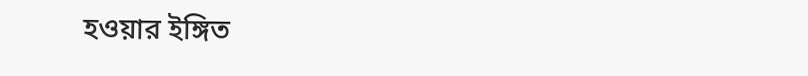হওয়ার ইঙ্গিত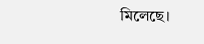মিলেছে।